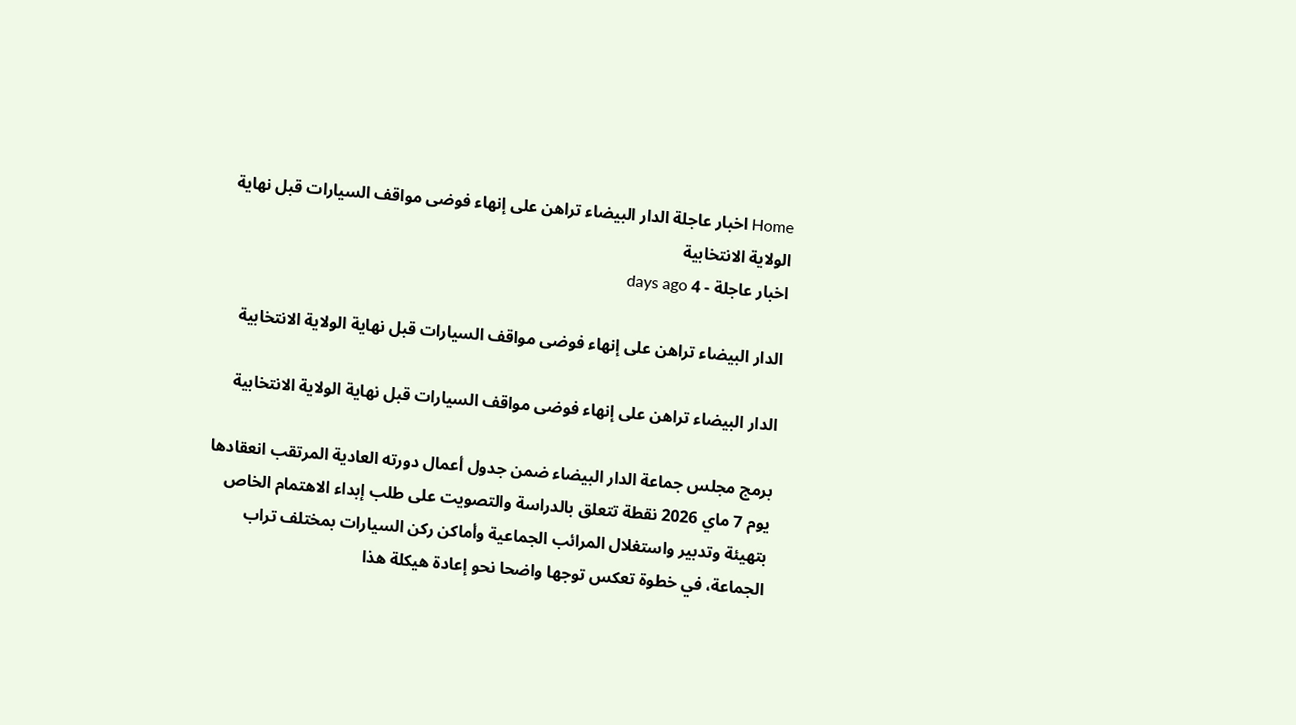Home اخبار عاجلة الدار البيضاء تراهن على إنهاء فوضى مواقف السيارات قبل نهاية الولاية الانتخابية
اخبار عاجلة - 4 days ago

الدار البيضاء تراهن على إنهاء فوضى مواقف السيارات قبل نهاية الولاية الانتخابية

الدار البيضاء تراهن على إنهاء فوضى مواقف السيارات قبل نهاية الولاية الانتخابية

برمج مجلس جماعة الدار البيضاء ضمن جدول أعمال دورته العادية المرتقب انعقادها يوم 7 ماي 2026 نقطة تتعلق بالدراسة والتصويت على طلب إبداء الاهتمام الخاص بتهيئة وتدبير واستغلال المرائب الجماعية وأماكن ركن السيارات بمختلف تراب الجماعة، في خطوة تعكس توجها واضحا نحو إعادة هيكلة هذا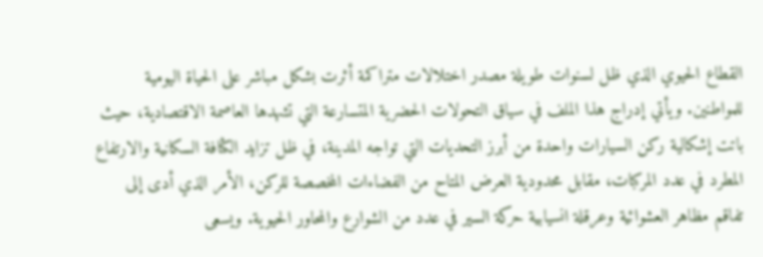القطاع الحيوي الذي ظل لسنوات طويلة مصدر اختلالات متراكمة أثرت بشكل مباشر على الحياة اليومية للمواطنين. ويأتي إدراج هذا الملف في سياق التحولات الحضرية المتسارعة التي تشهدها العاصمة الاقتصادية، حيث باتت إشكالية ركن السيارات واحدة من أبرز التحديات التي تواجه المدينة، في ظل تزايد الكثافة السكانية والارتفاع المطرد في عدد المركبات، مقابل محدودية العرض المتاح من الفضاءات المخصصة للركن، الأمر الذي أدى إلى تفاقم مظاهر العشوائية وعرقلة انسيابية حركة السير في عدد من الشوارع والمحاور الحيوية. ويسعى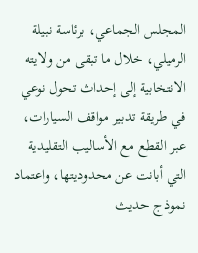المجلس الجماعي، برئاسة نبيلة الرميلي، خلال ما تبقى من ولايته الانتخابية إلى إحداث تحول نوعي في طريقة تدبير مواقف السيارات، عبر القطع مع الأساليب التقليدية التي أبانت عن محدوديتها، واعتماد نموذج حديث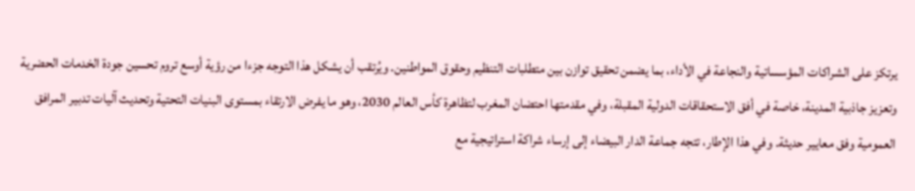يرتكز على الشراكات المؤسساتية والنجاعة في الأداء، بما يضمن تحقيق توازن بين متطلبات التنظيم وحقوق المواطنين. ويُرتقب أن يشكل هذا التوجه جزءا من رؤية أوسع تروم تحسين جودة الخدمات الحضرية وتعزيز جاذبية المدينة، خاصة في أفق الاستحقاقات الدولية المقبلة، وفي مقدمتها احتضان المغرب لتظاهرة كأس العالم 2030، وهو ما يفرض الارتقاء بمستوى البنيات التحتية وتحديث آليات تدبير المرافق العمومية وفق معايير حديثة. وفي هذا الإطار، تتجه جماعة الدار البيضاء إلى إرساء شراكة استراتيجية مع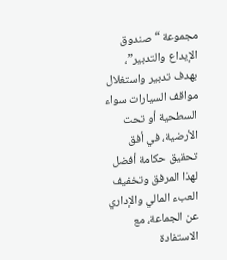مجموعة “صندوق الإيداع والتدبير”، بهدف تدبير واستغلال مواقف السيارات سواء السطحية أو تحت الأرضية، في أفق تحقيق حكامة أفضل لهذا المرفق وتخفيف العبء المالي والإداري عن الجماعة، مع الاستفادة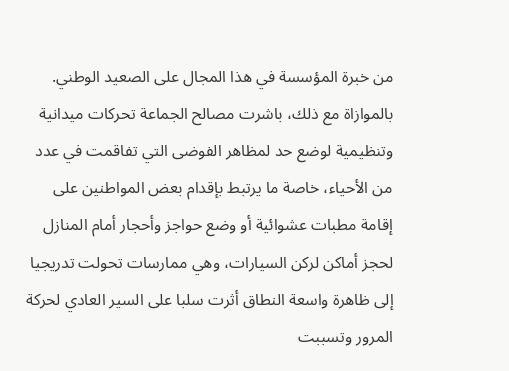من خبرة المؤسسة في هذا المجال على الصعيد الوطني. بالموازاة مع ذلك، باشرت مصالح الجماعة تحركات ميدانية وتنظيمية لوضع حد لمظاهر الفوضى التي تفاقمت في عدد من الأحياء، خاصة ما يرتبط بإقدام بعض المواطنين على إقامة مطبات عشوائية أو وضع حواجز وأحجار أمام المنازل لحجز أماكن لركن السيارات، وهي ممارسات تحولت تدريجيا إلى ظاهرة واسعة النطاق أثرت سلبا على السير العادي لحركة المرور وتسببت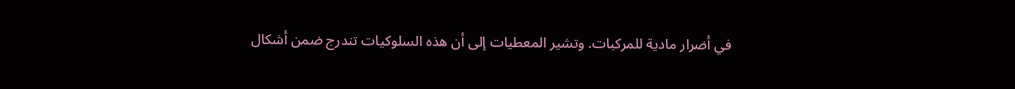في أضرار مادية للمركبات. وتشير المعطيات إلى أن هذه السلوكيات تندرج ضمن أشكال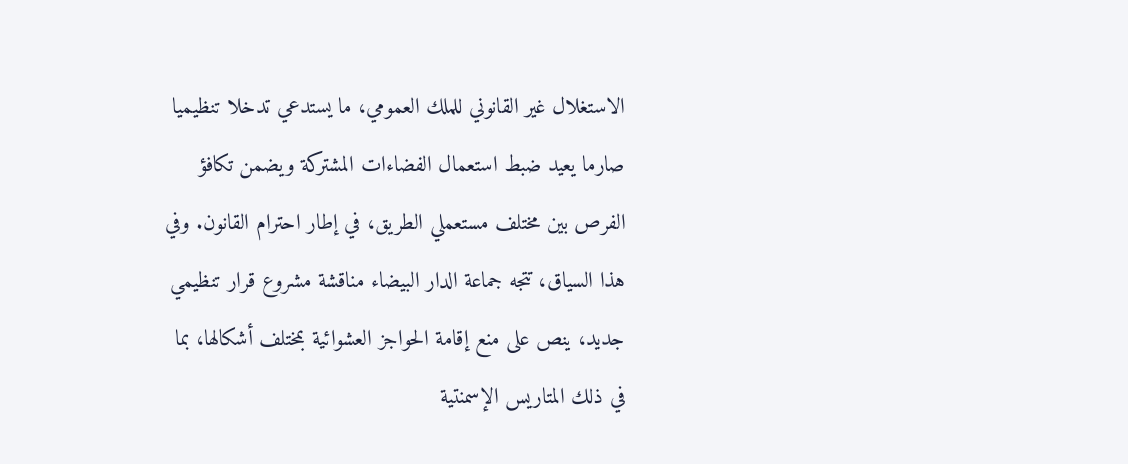الاستغلال غير القانوني للملك العمومي، ما يستدعي تدخلا تنظيميا صارما يعيد ضبط استعمال الفضاءات المشتركة ويضمن تكافؤ الفرص بين مختلف مستعملي الطريق، في إطار احترام القانون. وفي هذا السياق، تتجه جماعة الدار البيضاء مناقشة مشروع قرار تنظيمي جديد، ينص على منع إقامة الحواجز العشوائية بمختلف أشكالها، بما في ذلك المتاريس الإسمنتية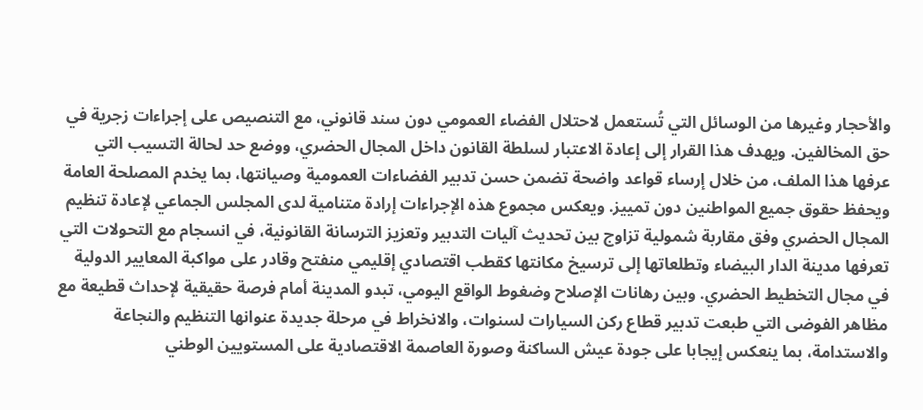والأحجار وغيرها من الوسائل التي تُستعمل لاحتلال الفضاء العمومي دون سند قانوني، مع التنصيص على إجراءات زجرية في حق المخالفين. ويهدف هذا القرار إلى إعادة الاعتبار لسلطة القانون داخل المجال الحضري، ووضع حد لحالة التسيب التي عرفها هذا الملف، من خلال إرساء قواعد واضحة تضمن حسن تدبير الفضاءات العمومية وصيانتها، بما يخدم المصلحة العامة ويحفظ حقوق جميع المواطنين دون تمييز. ويعكس مجموع هذه الإجراءات إرادة متنامية لدى المجلس الجماعي لإعادة تنظيم المجال الحضري وفق مقاربة شمولية تزاوج بين تحديث آليات التدبير وتعزيز الترسانة القانونية، في انسجام مع التحولات التي تعرفها مدينة الدار البيضاء وتطلعاتها إلى ترسيخ مكانتها كقطب اقتصادي إقليمي منفتح وقادر على مواكبة المعايير الدولية في مجال التخطيط الحضري. وبين رهانات الإصلاح وضغوط الواقع اليومي، تبدو المدينة أمام فرصة حقيقية لإحداث قطيعة مع مظاهر الفوضى التي طبعت تدبير قطاع ركن السيارات لسنوات، والانخراط في مرحلة جديدة عنوانها التنظيم والنجاعة والاستدامة، بما ينعكس إيجابا على جودة عيش الساكنة وصورة العاصمة الاقتصادية على المستويين الوطني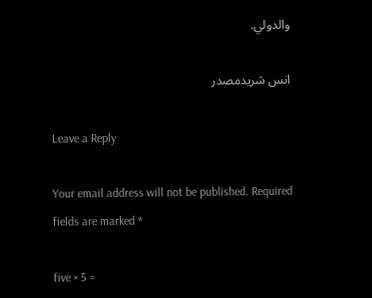والدولي.

انس شريدمصدر

Leave a Reply

Your email address will not be published. Required fields are marked *

five × 5 =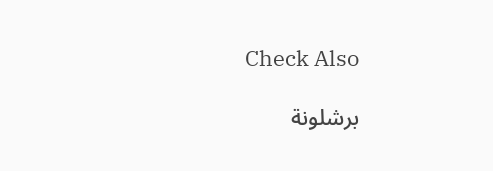Check Also

برشلونة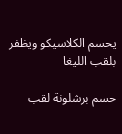يحسم الكلاسيكو ويظفر بلقب الليغا

حسم برشلونة لقب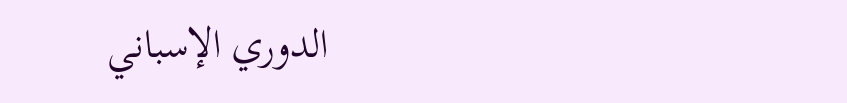الدوري الإسباني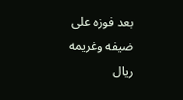بعد فوزه على ضيفه وغريمه ريال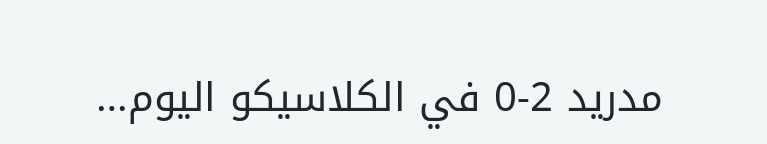مدريد 2-0 في الكلاسيكو اليوم…